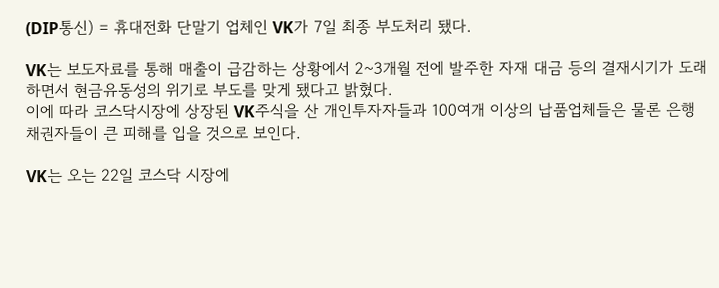(DIP통신) = 휴대전화 단말기 업체인 VK가 7일 최종 부도처리 됐다.

VK는 보도자료를 통해 매출이 급감하는 상황에서 2~3개월 전에 발주한 자재 대금 등의 결재시기가 도래하면서 현금유동성의 위기로 부도를 맞게 됐다고 밝혔다.
이에 따라 코스닥시장에 상장된 VK주식을 산 개인투자자들과 100여개 이상의 납품업체들은 물론 은행 채권자들이 큰 피해를 입을 것으로 보인다.

VK는 오는 22일 코스닥 시장에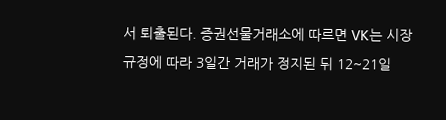서 퇴출된다. 증권선물거래소에 따르면 VK는 시장 규정에 따라 3일간 거래가 정지된 뒤 12~21일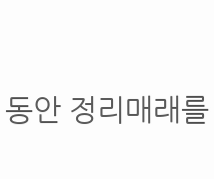동안 정리매래를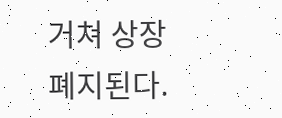거쳐 상장폐지된다.